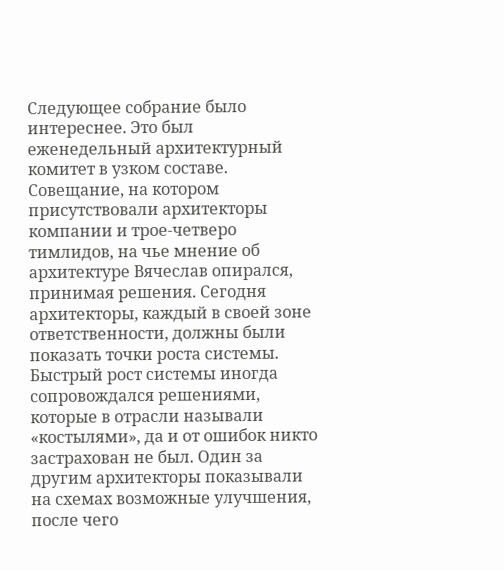Следующее собрание было интереснее. Это был еженедельный архитектурный комитет в узком составе. Совещание, на котором присутствовали архитекторы компании и трое-четверо тимлидов, на чье мнение об архитектуре Вячеслав опирался, принимая решения. Сегодня архитекторы, каждый в своей зоне ответственности, должны были показать точки роста системы. Быстрый рост системы иногда сопровождался решениями, которые в отрасли называли «костылями», да и от ошибок никто застрахован не был. Один за другим архитекторы показывали на схемах возможные улучшения, после чего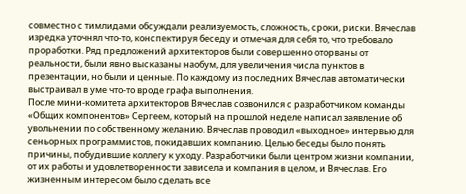совместно с тимлидами обсуждали реализуемость, сложность, сроки, риски. Вячеслав изредка уточнял что-то, конспектируя беседу и отмечая для себя то, что требовало проработки. Ряд предложений архитекторов были совершенно оторваны от реальности, были явно высказаны наобум, для увеличения числа пунктов в презентации, но были и ценные. По каждому из последних Вячеслав автоматически выстраивал в уме что-то вроде графа выполнения.
После мини-комитета архитекторов Вячеслав созвонился с разработчиком команды «Общих компонентов» Сергеем, который на прошлой неделе написал заявление об увольнении по собственному желанию. Вячеслав проводил «выходное» интервью для сеньорных программистов, покидавших компанию. Целью беседы было понять причины, побудившие коллегу к уходу. Разработчики были центром жизни компании, от их работы и удовлетворенности зависела и компания в целом, и Вячеслав. Его жизненным интересом было сделать все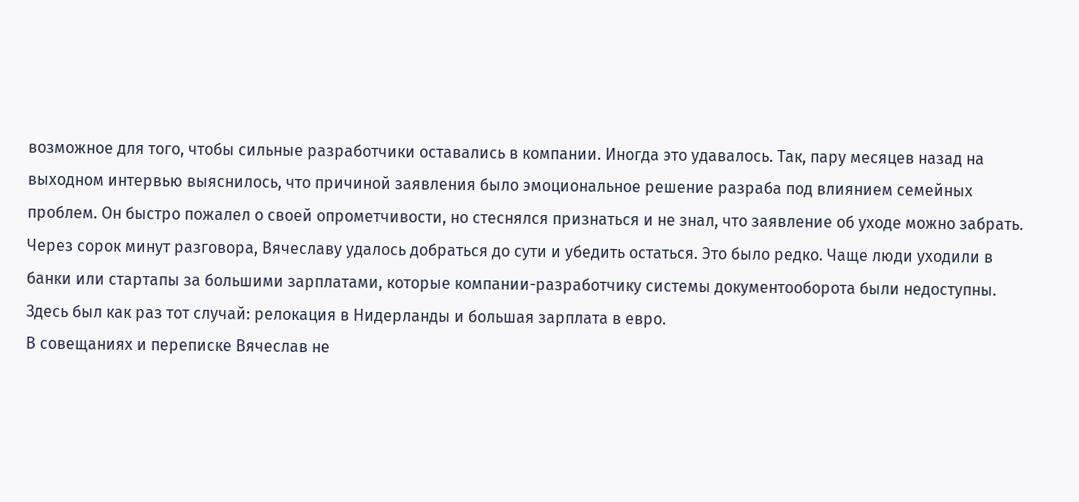возможное для того, чтобы сильные разработчики оставались в компании. Иногда это удавалось. Так, пару месяцев назад на выходном интервью выяснилось, что причиной заявления было эмоциональное решение разраба под влиянием семейных проблем. Он быстро пожалел о своей опрометчивости, но стеснялся признаться и не знал, что заявление об уходе можно забрать. Через сорок минут разговора, Вячеславу удалось добраться до сути и убедить остаться. Это было редко. Чаще люди уходили в банки или стартапы за большими зарплатами, которые компании-разработчику системы документооборота были недоступны. Здесь был как раз тот случай: релокация в Нидерланды и большая зарплата в евро.
В совещаниях и переписке Вячеслав не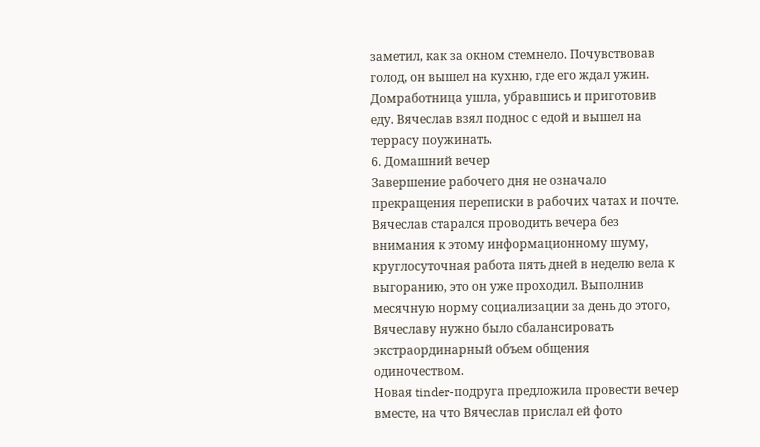заметил, как за окном стемнело. Почувствовав голод, он вышел на кухню, где его ждал ужин. Домработница ушла, убравшись и приготовив еду. Вячеслав взял поднос с едой и вышел на террасу поужинать.
6. Домашний вечер
Завершение рабочего дня не означало прекращения переписки в рабочих чатах и почте. Вячеслав старался проводить вечера без внимания к этому информационному шуму, круглосуточная работа пять дней в неделю вела к выгоранию, это он уже проходил. Выполнив месячную норму социализации за день до этого, Вячеславу нужно было сбалансировать экстраординарный объем общения одиночеством.
Новая tinder-подруга предложила провести вечер вместе, на что Вячеслав прислал ей фото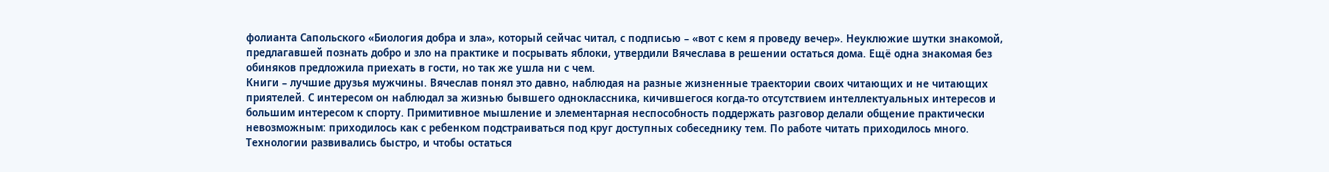фолианта Сапольского «Биология добра и зла», который сейчас читал, с подписью – «вот с кем я проведу вечер». Неуклюжие шутки знакомой, предлагавшей познать добро и зло на практике и посрывать яблоки, утвердили Вячеслава в решении остаться дома. Ещё одна знакомая без обиняков предложила приехать в гости, но так же ушла ни с чем.
Книги – лучшие друзья мужчины. Вячеслав понял это давно, наблюдая на разные жизненные траектории своих читающих и не читающих приятелей. С интересом он наблюдал за жизнью бывшего одноклассника, кичившегося когда-то отсутствием интеллектуальных интересов и большим интересом к спорту. Примитивное мышление и элементарная неспособность поддержать разговор делали общение практически невозможным: приходилось как с ребенком подстраиваться под круг доступных собеседнику тем. По работе читать приходилось много. Технологии развивались быстро, и чтобы остаться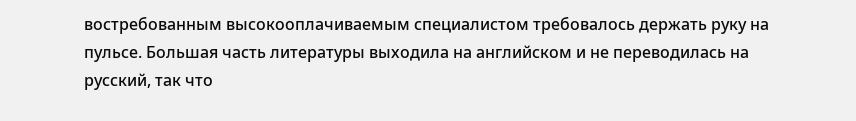востребованным высокооплачиваемым специалистом требовалось держать руку на пульсе. Большая часть литературы выходила на английском и не переводилась на русский, так что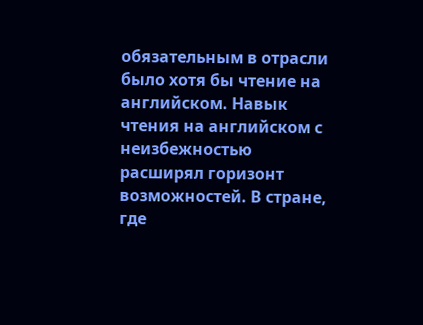обязательным в отрасли было хотя бы чтение на английском. Навык чтения на английском с неизбежностью расширял горизонт возможностей. В стране, где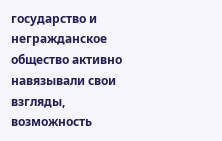государство и негражданское общество активно навязывали свои взгляды, возможность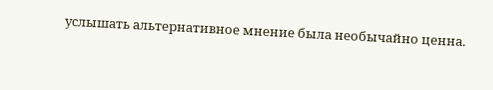услышать альтернативное мнение была необычайно ценна.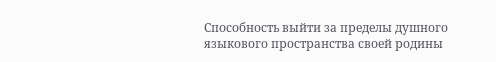Способность выйти за пределы душного языкового пространства своей родины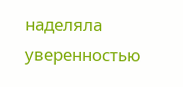наделяла уверенностью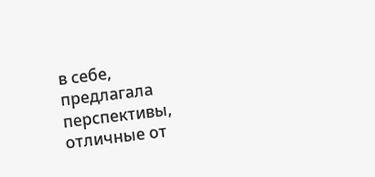в себе, предлагала перспективы, отличные от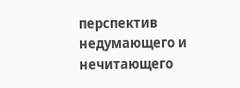перспектив недумающего и нечитающего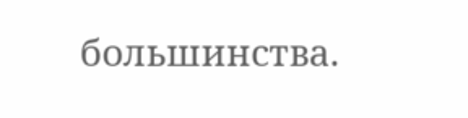большинства.